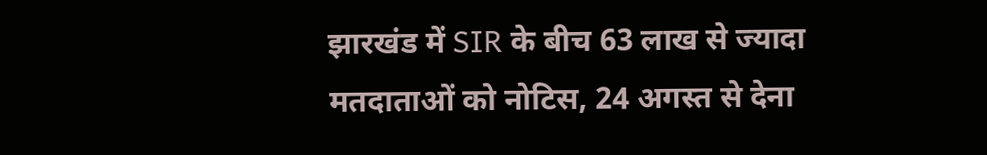झारखंड में SIR के बीच 63 लाख से ज्यादा मतदाताओं को नोटिस, 24 अगस्त से देना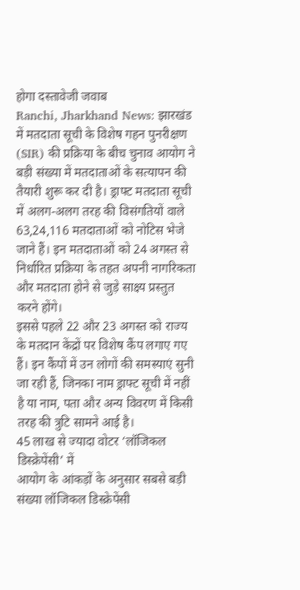होगा दस्तावेजी जवाब
Ranchi, Jharkhand News: झारखंड में मतदाता सूची के विशेष गहन पुनरीक्षण (SIR) की प्रक्रिया के बीच चुनाव आयोग ने बड़ी संख्या में मतदाताओं के सत्यापन की तैयारी शुरू कर दी है। ड्राफ्ट मतदाता सूची में अलग-अलग तरह की विसंगतियों वाले 63,24,116 मतदाताओं को नोटिस भेजे जाने हैं। इन मतदाताओं को 24 अगस्त से निर्धारित प्रक्रिया के तहत अपनी नागरिकता और मतदाता होने से जुड़े साक्ष्य प्रस्तुत करने होंगे।
इससे पहले 22 और 23 अगस्त को राज्य के मतदान केंद्रों पर विशेष कैंप लगाए गए हैं। इन कैंपों में उन लोगों की समस्याएं सुनी जा रही हैं, जिनका नाम ड्राफ्ट सूची में नहीं है या नाम, पता और अन्य विवरण में किसी तरह की त्रुटि सामने आई है।
45 लाख से ज्यादा वोटर ‘लॉजिकल डिस्क्रेपेंसी’ में
आयोग के आंकड़ों के अनुसार सबसे बड़ी संख्या लॉजिकल डिस्क्रेपेंसी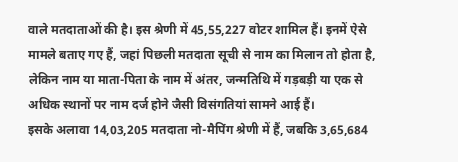वाले मतदाताओं की है। इस श्रेणी में 45,55,227 वोटर शामिल हैं। इनमें ऐसे मामले बताए गए हैं, जहां पिछली मतदाता सूची से नाम का मिलान तो होता है, लेकिन नाम या माता-पिता के नाम में अंतर, जन्मतिथि में गड़बड़ी या एक से अधिक स्थानों पर नाम दर्ज होने जैसी विसंगतियां सामने आई हैं।
इसके अलावा 14,03,205 मतदाता नो-मैपिंग श्रेणी में हैं, जबकि 3,65,684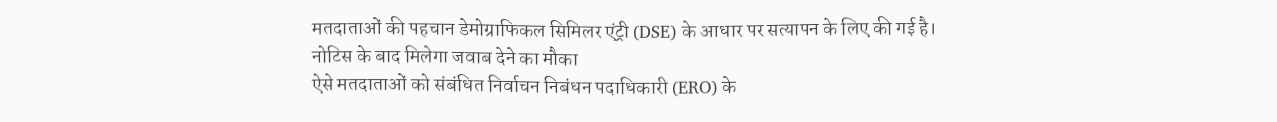मतदाताओं की पहचान डेमोग्राफिकल सिमिलर एंट्री (DSE) के आधार पर सत्यापन के लिए की गई है।
नोटिस के बाद मिलेगा जवाब देने का मौका
ऐसे मतदाताओं को संबंधित निर्वाचन निबंधन पदाधिकारी (ERO) के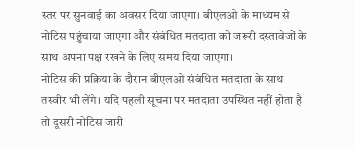स्तर पर सुनवाई का अवसर दिया जाएगा। बीएलओ के माध्यम से नोटिस पहुंचाया जाएगा और संबंधित मतदाता को जरूरी दस्तावेजों के साथ अपना पक्ष रखने के लिए समय दिया जाएगा।
नोटिस की प्रक्रिया के दौरान बीएलओ संबंधित मतदाता के साथ तस्वीर भी लेंगे। यदि पहली सूचना पर मतदाता उपस्थित नहीं होता है तो दूसरी नोटिस जारी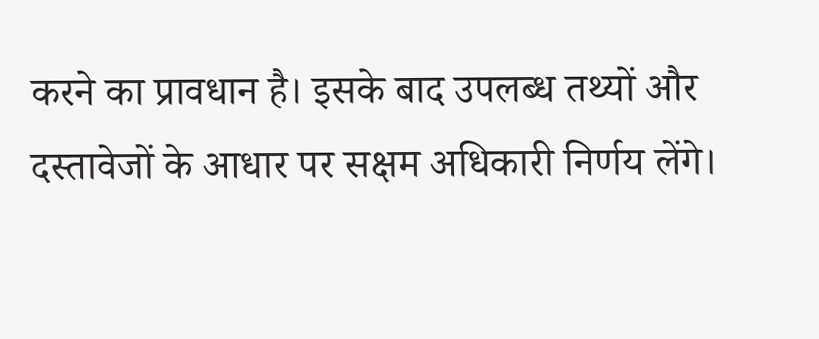करने का प्रावधान है। इसके बाद उपलब्ध तथ्यों और दस्तावेजों के आधार पर सक्षम अधिकारी निर्णय लेंगे।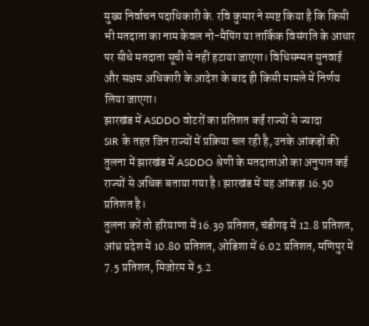मुख्य निर्वाचन पदाधिकारी के. रवि कुमार ने स्पष्ट किया है कि किसी भी मतदाता का नाम केवल नो-मैपिंग या तार्किक विसंगति के आधार पर सीधे मतदाता सूची से नहीं हटाया जाएगा। विधिसम्मत सुनवाई और सक्षम अधिकारी के आदेश के बाद ही किसी मामले में निर्णय लिया जाएगा।
झारखंड में ASDDO वोटरों का प्रतिशत कई राज्यों से ज्यादा
SIR के तहत जिन राज्यों में प्रक्रिया चल रही है, उनके आंकड़ों की तुलना में झारखंड में ASDDO श्रेणी के मतदाताओं का अनुपात कई राज्यों से अधिक बताया गया है। झारखंड में यह आंकड़ा 16.50 प्रतिशत है।
तुलना करें तो हरियाणा में 16.39 प्रतिशत, चंडीगढ़ में 12.8 प्रतिशत, आंध्र प्रदेश में 10.80 प्रतिशत, ओडिशा में 6.02 प्रतिशत, मणिपुर में 7.5 प्रतिशत, मिजोरम में 5.2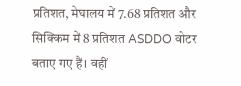प्रतिशत, मेघालय में 7.68 प्रतिशत और सिक्किम में 8 प्रतिशत ASDDO वोटर बताए गए हैं। वहीं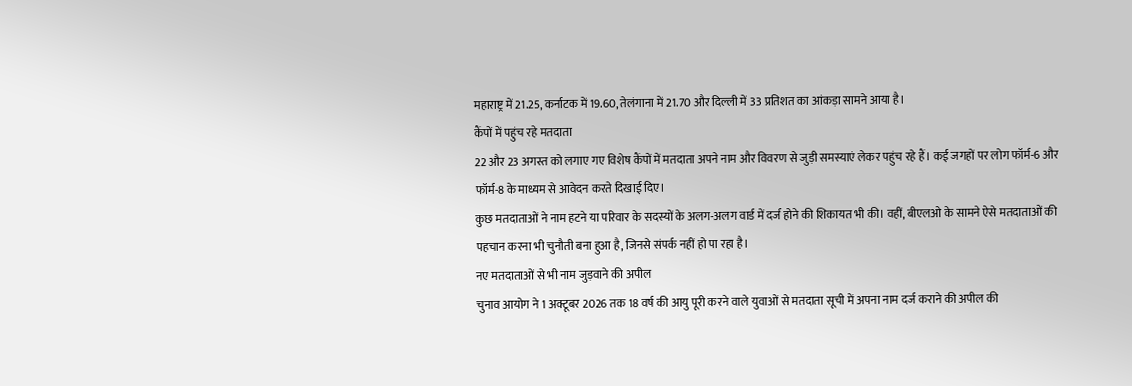महाराष्ट्र में 21.25, कर्नाटक में 19.60, तेलंगाना में 21.70 और दिल्ली में 33 प्रतिशत का आंकड़ा सामने आया है।
कैंपों में पहुंच रहे मतदाता
22 और 23 अगस्त को लगाए गए विशेष कैंपों में मतदाता अपने नाम और विवरण से जुड़ी समस्याएं लेकर पहुंच रहे हैं। कई जगहों पर लोग फॉर्म-6 और फॉर्म-8 के माध्यम से आवेदन करते दिखाई दिए।
कुछ मतदाताओं ने नाम हटने या परिवार के सदस्यों के अलग-अलग वार्ड में दर्ज होने की शिकायत भी की। वहीं, बीएलओ के सामने ऐसे मतदाताओं की पहचान करना भी चुनौती बना हुआ है, जिनसे संपर्क नहीं हो पा रहा है।
नए मतदाताओं से भी नाम जुड़वाने की अपील
चुनाव आयोग ने 1 अक्टूबर 2026 तक 18 वर्ष की आयु पूरी करने वाले युवाओं से मतदाता सूची में अपना नाम दर्ज कराने की अपील की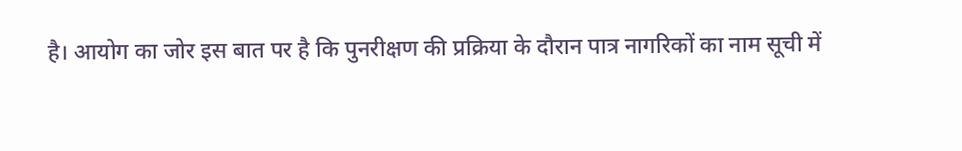है। आयोग का जोर इस बात पर है कि पुनरीक्षण की प्रक्रिया के दौरान पात्र नागरिकों का नाम सूची में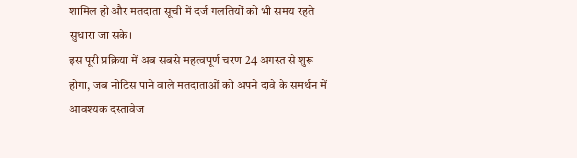शामिल हो और मतदाता सूची में दर्ज गलतियों को भी समय रहते सुधारा जा सके।
इस पूरी प्रक्रिया में अब सबसे महत्वपूर्ण चरण 24 अगस्त से शुरू होगा, जब नोटिस पाने वाले मतदाताओं को अपने दावे के समर्थन में आवश्यक दस्तावेज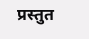प्रस्तुत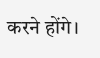करने होंगे।